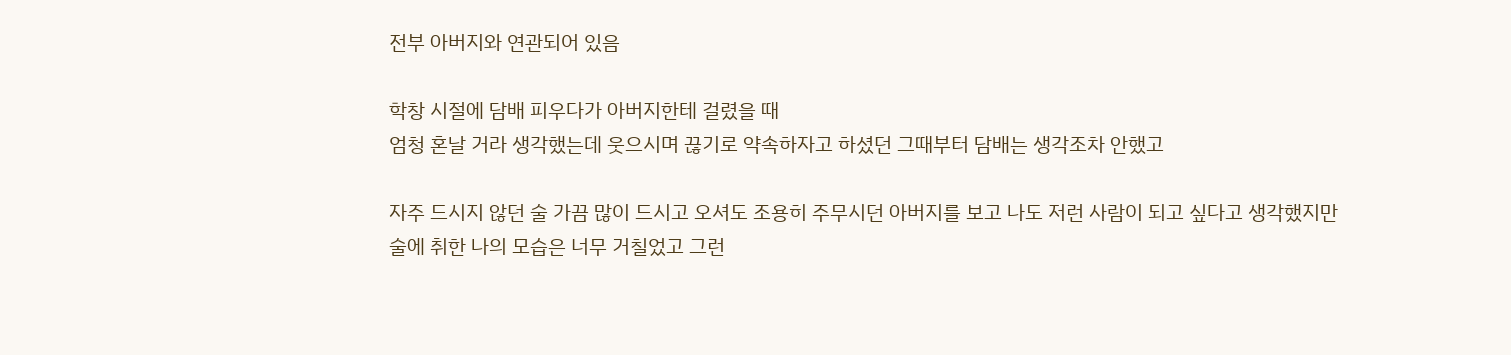전부 아버지와 연관되어 있음

학창 시절에 담배 피우다가 아버지한테 걸렸을 때
엄청 혼날 거라 생각했는데 웃으시며 끊기로 약속하자고 하셨던 그때부터 담배는 생각조차 안했고

자주 드시지 않던 술 가끔 많이 드시고 오셔도 조용히 주무시던 아버지를 보고 나도 저런 사람이 되고 싶다고 생각했지만
술에 취한 나의 모습은 너무 거칠었고 그런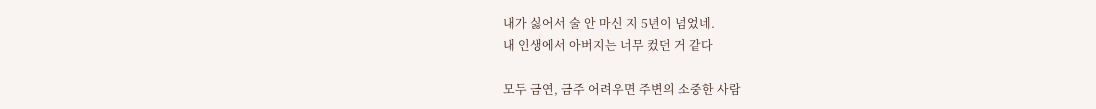내가 싫어서 술 안 마신 지 5년이 넘었네.
내 인생에서 아버지는 너무 컸던 거 같다

모두 금연, 금주 어려우면 주변의 소중한 사람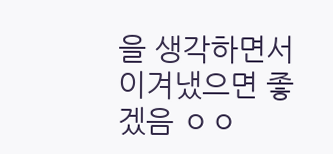을 생각하면서 이겨냈으면 좋겠음 ㅇㅇ